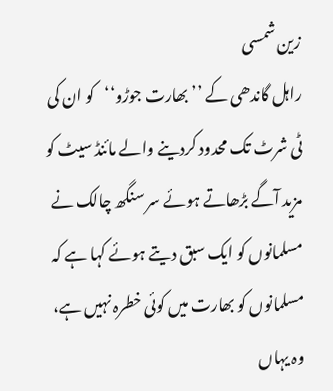زین شمسی
راہل گاندھی کے ’’بھارت جوڑو‘‘کو ان کی ٹی شرٹ تک محدود کردینے والے مائنڈ سیٹ کو مزید آگے بڑھاتے ہوئے سر سنگھ چالک نے مسلمانوں کو ایک سبق دیتے ہوئے کہا ہے کہ مسلمانوں کو بھارت میں کوئی خطرہ نہیں ہے، وہ یہاں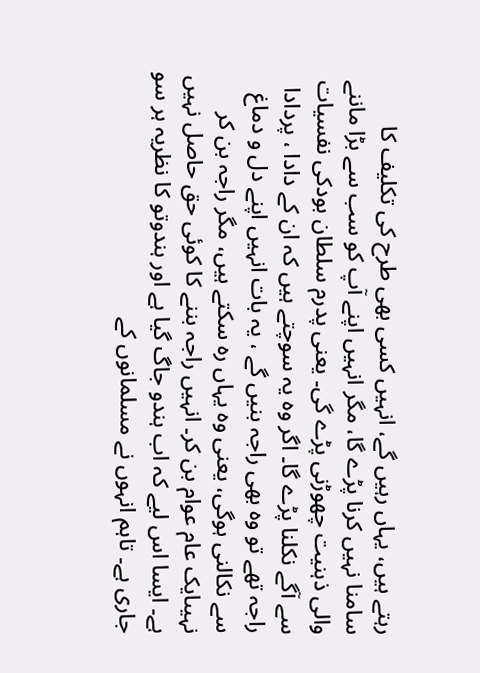رہتے ہیں، یہاں رہیں گے، انہیں کسی بھی طرح کی تکلیف کا سامنا نہیں کرنا پڑے گا، مگر انہیں اپنے آپ کو سب سے بڑا ماننے والی ذہنیت چھوڑنی پڑے گی۔ یعنی پدرم سلطان بودکی نفسیات سے آگے نکلنا پڑے گا۔ اگر وہ یہ سوچتے ہیں کہ ان کے دادا ، پردادا راجہ تھے تو وہ بھی راجہ بنیں گے ، یہ بات انہیں اپنے دل و دماغ سے نکالنی ہوگی، یعنی وہ یہاں رہ سکتے ہیں، مگر راجہ بن کر نہیںایک عام عوام بن کر۔ انہیں راجہ بننے کا کوئی حق حاصل نہیں ہے۔ ایسا اس لیے کہ اب ہندو جاگ گیا ہے اور ہندوتو کا نظریہ ہر سو جاری ہے۔ تاہم انہوں نے مسلمانوں کے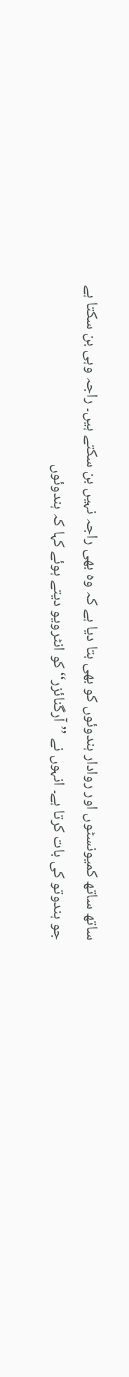ساتھ ساتھ کمیونسٹوں اور روادار ہندوئوں کو بھی بتا دیا ہے کہ وہ بھی راجہ نہیں بن سکتے ہیں۔ راجہ وہی بن سکتا ہے جو ہندوتو کی بات کرتا ہے۔ انہوں نے ’’آرگنائزر‘‘کو انٹرویو دیتے ہوئے کہا کہ ہندوئوں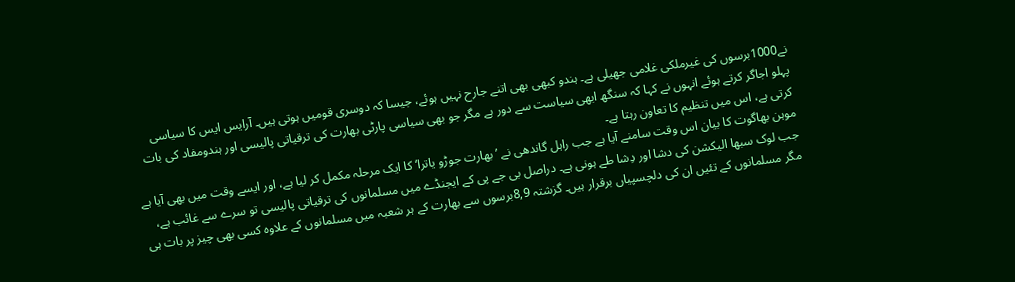نے1000برسوں کی غیرملکی غلامی جھیلی ہے۔ ہندو کبھی بھی اتنے جارح نہیں ہوئے، جیسا کہ دوسری قومیں ہوتی ہیں۔ آرایس ایس کا سیاسی پہلو اجاگر کرتے ہوئے انہوں نے کہا کہ سنگھ ابھی سیاست سے دور ہے مگر جو بھی سیاسی پارٹی بھارت کی ترقیاتی پالیسی اور ہندومفاد کی بات کرتی ہے، اس میں تنظیم کا تعاون رہتا ہے۔
موہن بھاگوت کا بیان اس وقت سامنے آیا ہے جب راہل گاندھی نے ’بھارت جوڑو یاترا‘ کا ایک مرحلہ مکمل کر لیا ہے، اور ایسے وقت میں بھی آیا ہے جب لوک سبھا الیکشن کی دشا اور دِشا طے ہونی ہے۔ دراصل بی جے پی کے ایجنڈے میں مسلمانوں کی ترقیاتی پالیسی تو سرے سے غائب ہے، مگر مسلمانوں کے تئیں ان کی دلچسپیاں برقرار ہیں۔ گزشتہ 8,9برسوں سے بھارت کے ہر شعبہ میں مسلمانوں کے علاوہ کسی بھی چیز پر بات ہی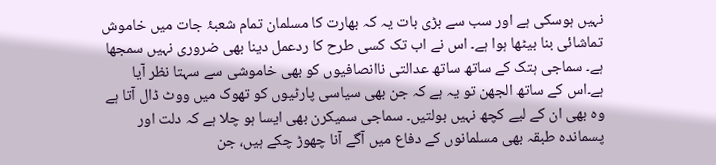نہیں ہوسکی ہے اور سب سے بڑی بات یہ کہ بھارت کا مسلمان تمام شعبۂ جات میں خاموش تماشائی بنا بیٹھا ہوا ہے۔ اس نے اب تک کسی طرح کا ردعمل دینا بھی ضروری نہیں سمجھا ہے۔ سماجی ہتک کے ساتھ ساتھ عدالتی ناانصافیوں کو بھی خاموشی سے سہتا نظر آیا ہے۔اس کے ساتھ الجھن تو یہ ہے کہ جن بھی سیاسی پارٹیوں کو تھوک میں ووٹ ڈال آتا ہے وہ بھی ان کے لیے کچھ نہیں بولتیں۔ سماجی سمیکرن بھی ایسا ہو چلا ہے کہ دلت اور پسماندہ طبقہ بھی مسلمانوں کے دفاع میں آگے آنا چھوڑ چکے ہیں، جن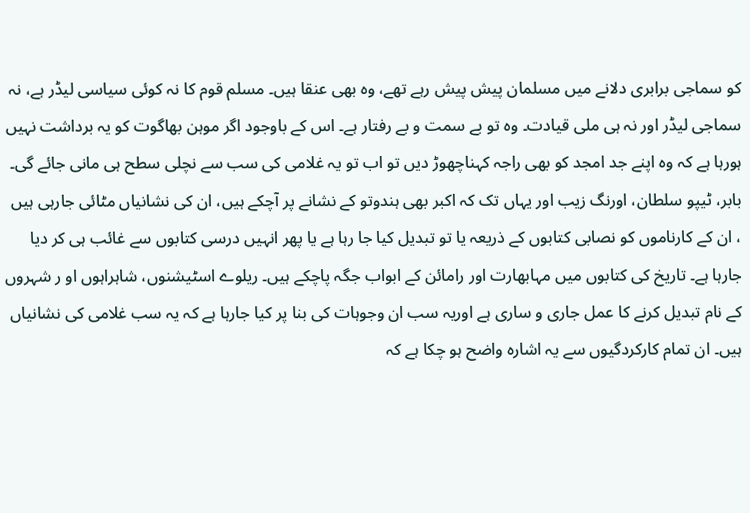کو سماجی برابری دلانے میں مسلمان پیش پیش رہے تھے، وہ بھی عنقا ہیں۔ مسلم قوم کا نہ کوئی سیاسی لیڈر ہے، نہ سماجی لیڈر اور نہ ہی ملی قیادت۔ وہ تو بے سمت و بے رفتار ہے۔ اس کے باوجود اگر موہن بھاگوت کو یہ برداشت نہیں ہورہا ہے کہ وہ اپنے جد امجد کو بھی راجہ کہناچھوڑ دیں تو اب تو یہ غلامی کی سب سے نچلی سطح ہی مانی جائے گی۔
بابر، ٹیپو سلطان، اورنگ زیب اور یہاں تک کہ اکبر بھی ہندوتو کے نشانے پر آچکے ہیں، ان کی نشانیاں مٹائی جارہی ہیں ، ان کے کارناموں کو نصابی کتابوں کے ذریعہ یا تو تبدیل کیا جا رہا ہے یا پھر انہیں درسی کتابوں سے غائب ہی کر دیا جارہا ہے۔ تاریخ کی کتابوں میں مہابھارت اور رامائن کے ابواب جگہ پاچکے ہیں۔ ریلوے اسٹیشنوں، شاہراہوں او ر شہروں کے نام تبدیل کرنے کا عمل جاری و ساری ہے اوریہ سب ان وجوہات کی بنا پر کیا جارہا ہے کہ یہ سب غلامی کی نشانیاں ہیں۔ ان تمام کارکردگیوں سے یہ اشارہ واضح ہو چکا ہے کہ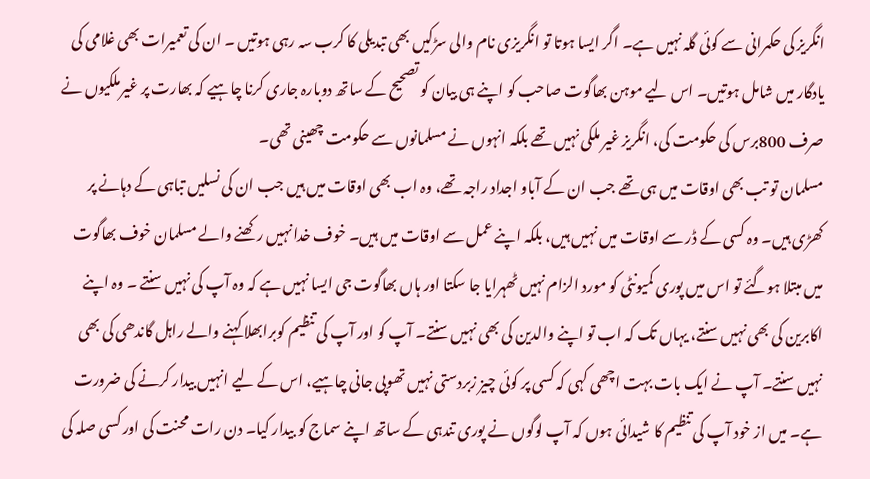انگریز کی حکمرانی سے کوئی گلہ نہیں ہے۔ اگر ایسا ہوتا تو انگریزی نام والی سڑکیں بھی تبدیلی کا کرب سہ رہی ہوتیں ۔ ان کی تعمیرات بھی غلامی کی یادگار میں شامل ہوتیں۔ اس لیے موہن بھاگوت صاحب کو اپنے ہی بیان کو تصحیح کے ساتھ دوبارہ جاری کرنا چاہیے کہ بھارت پر غیرملکیوں نے صرف 800برس کی حکومت کی، انگریز غیر ملکی نہیں تھے بلکہ انہوں نے مسلمانوں سے حکومت چھینی تھی۔
مسلمان تو تب بھی اوقات میں ہی تھے جب ان کے آباو اجداد راجہ تھے، وہ اب بھی اوقات میں ہیں جب ان کی نسلیں تباہی کے دہانے پر کھڑی ہیں۔ وہ کسی کے ڈر سے اوقات میں نہیں ہیں، بلکہ اپنے عمل سے اوقات میں ہیں۔ خوف خدا نہیں رکھنے والے مسلمان خوف بھاگوت میں مبتلا ہوگئے تو اس میں پوری کمیونٹی کو مورد الزام نہیں ٹھہرایا جا سکتا اور ہاں بھاگوت جی ایسا نہیں ہے کہ وہ آپ کی نہیں سنتے ۔ وہ اپنے اکابرین کی بھی نہیں سنتے، یہاں تک کہ اب تو اپنے والدین کی بھی نہیں سنتے۔ آپ کو اور آپ کی تنظیم کوبرابھلا کہنے والے راہل گاندھی کی بھی نہیں سنتے۔ آپ نے ایک بات بہت اچھی کہی کہ کسی پر کوئی چیز زبردستی نہیں تھوپی جانی چاہیے، اس کے لیے انہیں بیدار کرنے کی ضرورت ہے۔ میں از خود آپ کی تنظیم کا شیدائی ہوں کہ آپ لوگوں نے پوری تندہی کے ساتھ اپنے سماج کو بیدار کیا۔ دن رات محنت کی اور کسی صلہ کی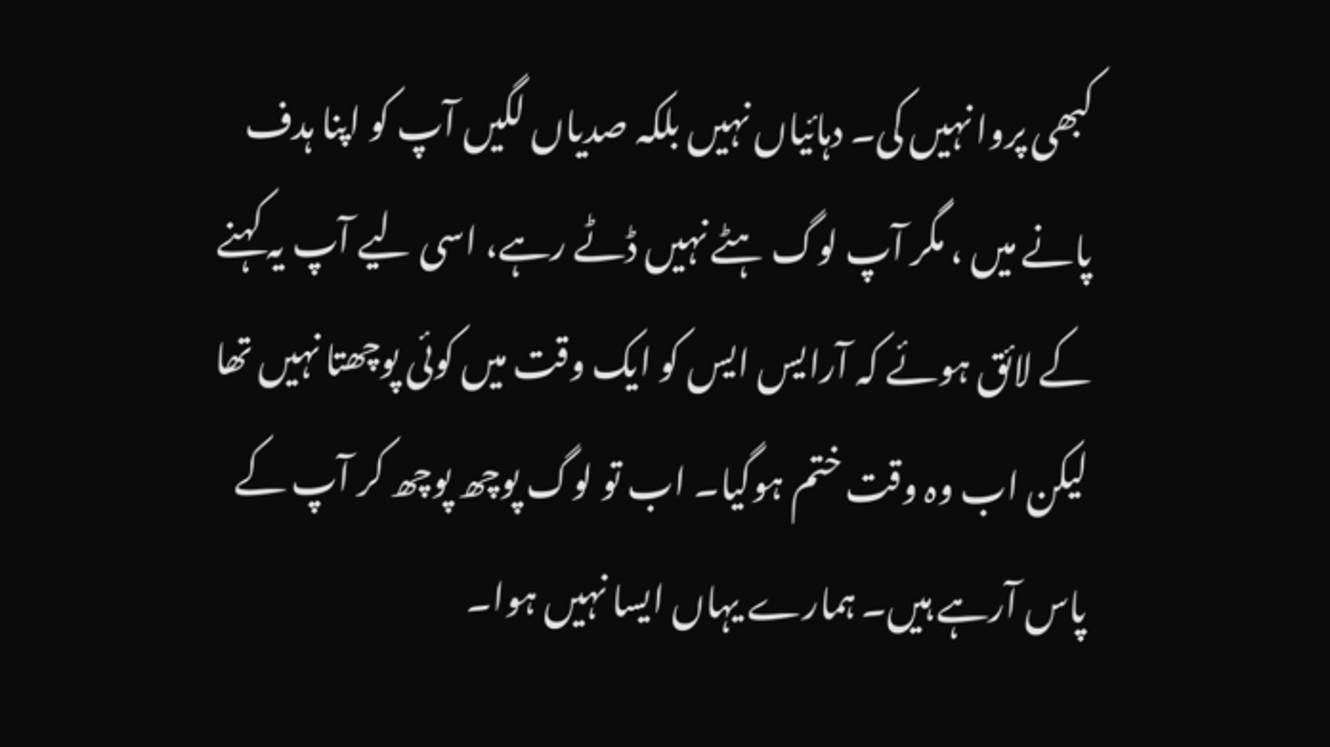کبھی پروا نہیں کی۔ دہائیاں نہیں بلکہ صدیاں لگیں آپ کو اپنا ہدف پانے میں ، مگر آپ لوگ ہٹے نہیں ڈٹے رہے، اسی لیے آپ یہ کہنے کے لائق ہوئے کہ آرایس ایس کو ایک وقت میں کوئی پوچھتا نہیں تھا لیکن اب وہ وقت ختم ہوگیا۔ اب تو لوگ پوچھ پوچھ کر آپ کے پاس آرہے ہیں۔ ہمارے یہاں ایسا نہیں ہوا۔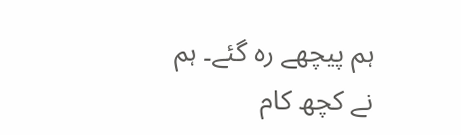ہم پیچھے رہ گئے۔ ہم نے کچھ کام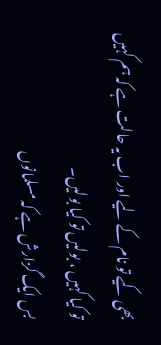بھی کیے تو نام کے لیے اور اب یہ حالت ہے کہ ہم کہیں تو کیا کہیں ، بولیں تو کیا بولیں۔
بس ایک گزارش ہے کہ مسلمانوں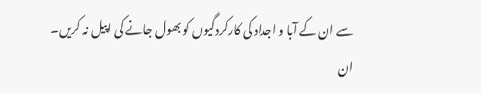سے ان کے آبا و اجداد کی کارکردگیوں کو بھول جانے کی اپیل نہ کریں۔ ان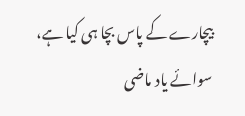بیچارے کے پاس بچا ہی کیا ہے، سوائے یاد ماضی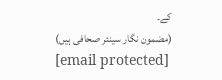کے۔
(مضمون نگار سینئر صحافی ہیں)
[email protected]